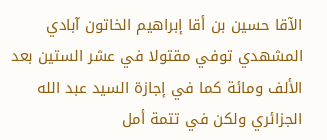الآقا حسين بن أقا إبراهيم الخاتون آبادي المشهدي توفي مقتولا في عشر الستين بعد الألف ومائة كما في إجازة السيد عبد الله الجزائري ولكن في تتمة أمل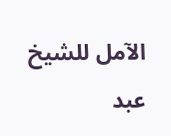الآمل للشيخ عبد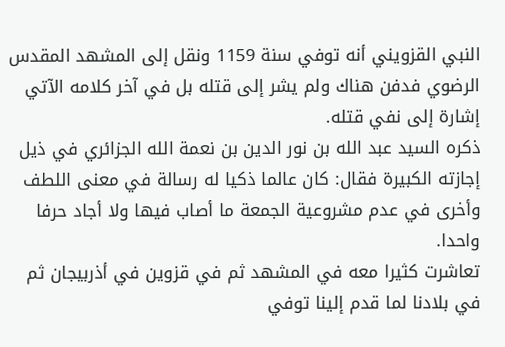النبي القزويني أنه توفي سنة 1159 ونقل إلى المشهد المقدس الرضوي فدفن هناك ولم يشر إلى قتله بل في آخر كلامه الآتي إشارة إلى نفي قتله.
ذكره السيد عبد الله بن نور الدين بن نعمة الله الجزائري في ذيل إجازته الكبيرة فقال: كان عالما ذكيا له رسالة في معنى اللطف وأخرى في عدم مشروعية الجمعة ما أصاب فيها ولا أجاد حرفا واحدا.
تعاشرت كثيرا معه في المشهد ثم في قزوين في أذربيجان ثم في بلادنا لما قدم إلينا توفي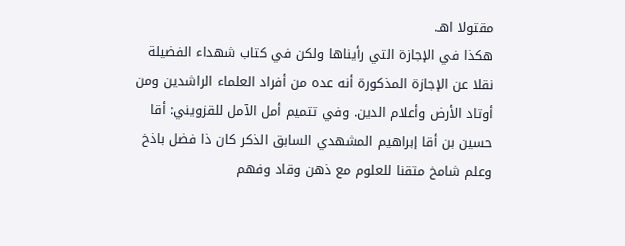مقتولا اهـ.
هكذا في الإجازة التي رأيناها ولكن في كتاب شهداء الفضيلة نقلا عن الإجازة المذكورة أنه عده من أفراد العلماء الراشدين ومن أوتاد الأرض وأعلام الدين. وفي تتميم أمل الآمل للقزويني: أقا حسين بن أقا إبراهيم المشهدي السابق الذكر كان ذا فضل باذخ وعلم شامخ متقنا للعلوم مع ذهن وقاد وفهم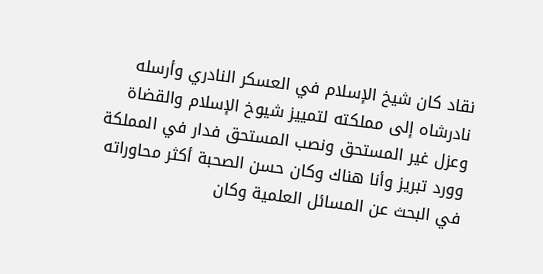نقاد كان شيخ الإسلام في العسكر النادري وأرسله نادرشاه إلى مملكته لتمييز شيوخ الإسلام والقضاة وعزل غير المستحق ونصب المستحق فدار في المملكة وورد تبريز وأنا هناك وكان حسن الصحبة أكثر محاوراته في البحث عن المسائل العلمية وكان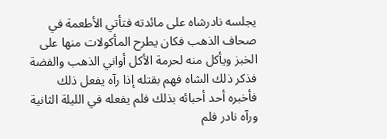يجلسه نادرشاه على مائدته فتأتي الأطعمة في صحاف الذهب فكان يطرح المأكولات منها على الخبز ويأكل منه لحرمة الأكل أواني الذهب والفضة فذكر ذلك الشاه فهم بقتله إذا رآه يفعل ذلك فأخبره أحد أحبائه بذلك فلم يفعله في الليلة الثانية ورآه نادر فلم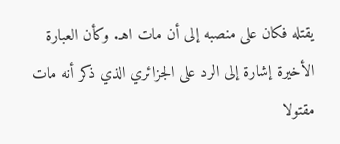يقتله فكان على منصبه إلى أن مات اهـ. وكأن العبارة الأخيرة إشارة إلى الرد على الجزائري الذي ذكر أنه مات مقتولا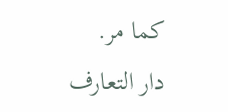كما مر.
دار التعارف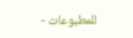للمطبوعات -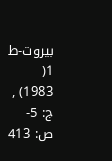بيروت-ط 1( 1983) , ج: 5- ص: 413